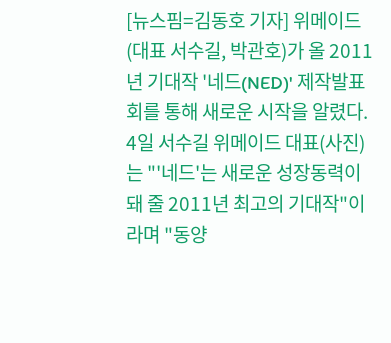[뉴스핌=김동호 기자] 위메이드(대표 서수길, 박관호)가 올 2011년 기대작 '네드(NED)' 제작발표회를 통해 새로운 시작을 알렸다.
4일 서수길 위메이드 대표(사진)는 "'네드'는 새로운 성장동력이 돼 줄 2011년 최고의 기대작"이라며 "동양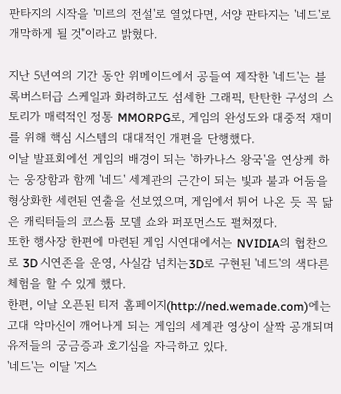판타지의 시작을 '미르의 전설'로 열었다면, 서양 판타지는 '네드'로 개막하게 될 것"이라고 밝혔다.

지난 5년여의 기간 동안 위메이드에서 공들여 제작한 '네드'는 블록버스터급 스케일과 화려하고도 섬세한 그래픽, 탄탄한 구성의 스토리가 매력적인 정통 MMORPG로, 게임의 완성도와 대중적 재미를 위해 핵심 시스템의 대대적인 개편을 단행했다.
이날 발표회에선 게임의 배경이 되는 '하카나스 왕국'을 연상케 하는 웅장함과 함께 '네드' 세계관의 근간이 되는 빛과 불과 어둠을 형상화한 세련된 연출을 선보였으며, 게임에서 튀어 나온 듯 꼭 닮은 캐릭터들의 코스튬 모델 쇼와 퍼포먼스도 펼쳐졌다.
또한 행사장 한편에 마련된 게임 시연대에서는 NVIDIA의 협찬으로 3D 시연존을 운영, 사실감 넘치는3D로 구현된 '네드'의 색다른 체험을 할 수 있게 했다.
한편, 이날 오픈된 티저 홈페이지(http://ned.wemade.com)에는 고대 악마신이 깨어나게 되는 게임의 세계관 영상이 살짝 공개되며 유저들의 궁금증과 호기심을 자극하고 있다.
'네드'는 이달 '지스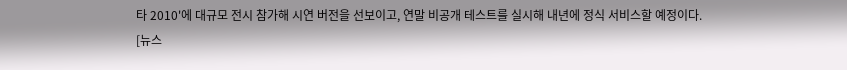타 2010'에 대규모 전시 참가해 시연 버전을 선보이고, 연말 비공개 테스트를 실시해 내년에 정식 서비스할 예정이다.
[뉴스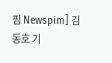핌 Newspim] 김동호 기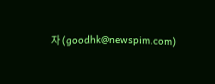자 (goodhk@newspim.com)